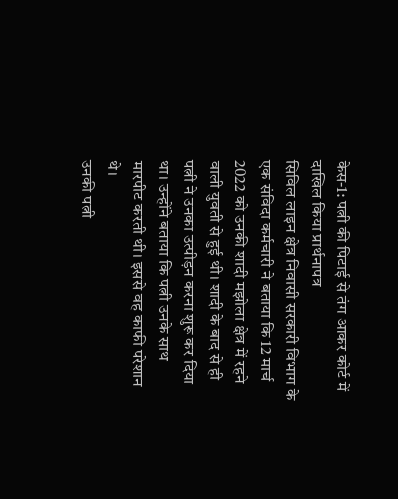केस-1: पत्नी की पिटाई से तंग आकर कोर्ट में दाखिल किया प्रार्थनापत्र
सिविल लाइन क्षेत्र निवासी सरकारी विभाग के एक संविदा कर्मचारी ने बताया कि 12 मार्च 2022 को उनकी शादी मझोला क्षेत्र में रहने वाली युवती से हुई थी। शादी के बाद से ही पत्नी ने उनका उत्पीड़न करना शुरू कर दिया था। उन्होंने बताया कि पत्नी उनके साथ मारपीट करती थी। इससे वह काफी परेशान थे।
उनकी पत्नी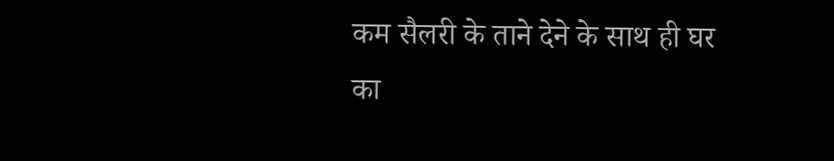कम सैलरी के ताने देने के साथ ही घर का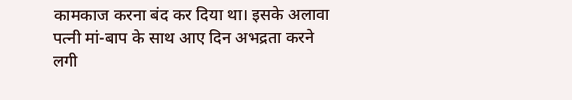कामकाज करना बंद कर दिया था। इसके अलावा पत्नी मां-बाप के साथ आए दिन अभद्रता करने लगी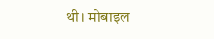थी। मोबाइल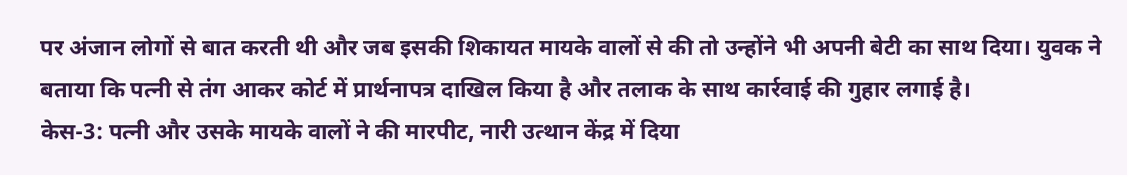पर अंजान लोगों से बात करती थी और जब इसकी शिकायत मायके वालों से की तो उन्होंने भी अपनी बेटी का साथ दिया। युवक ने बताया कि पत्नी से तंग आकर कोर्ट में प्रार्थनापत्र दाखिल किया है और तलाक के साथ कार्रवाई की गुहार लगाई है।
केस-3: पत्नी और उसके मायके वालों ने की मारपीट, नारी उत्थान केंद्र में दिया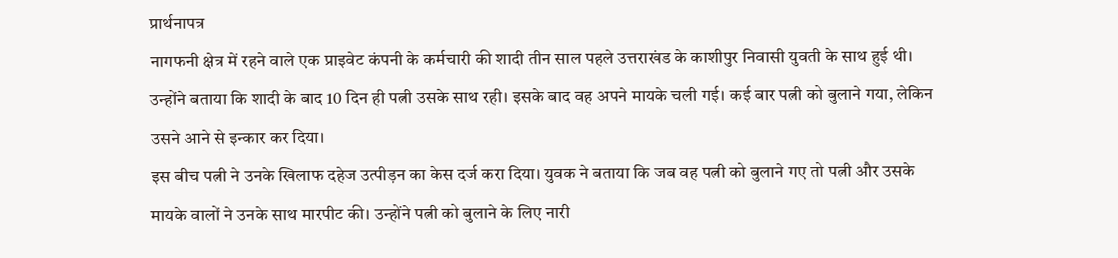प्रार्थनापत्र
नागफनी क्षेत्र में रहने वाले एक प्राइवेट कंपनी के कर्मचारी की शादी तीन साल पहले उत्तराखंड के काशीपुर निवासी युवती के साथ हुई थी। उन्होंने बताया कि शादी के बाद 10 दिन ही पत्नी उसके साथ रही। इसके बाद वह अपने मायके चली गई। कई बार पत्नी को बुलाने गया, लेकिन उसने आने से इन्कार कर दिया।
इस बीच पत्नी ने उनके खिलाफ दहेज उत्पीड़न का केस दर्ज करा दिया। युवक ने बताया कि जब वह पत्नी को बुलाने गए तो पत्नी और उसके मायके वालों ने उनके साथ मारपीट की। उन्होंने पत्नी को बुलाने के लिए नारी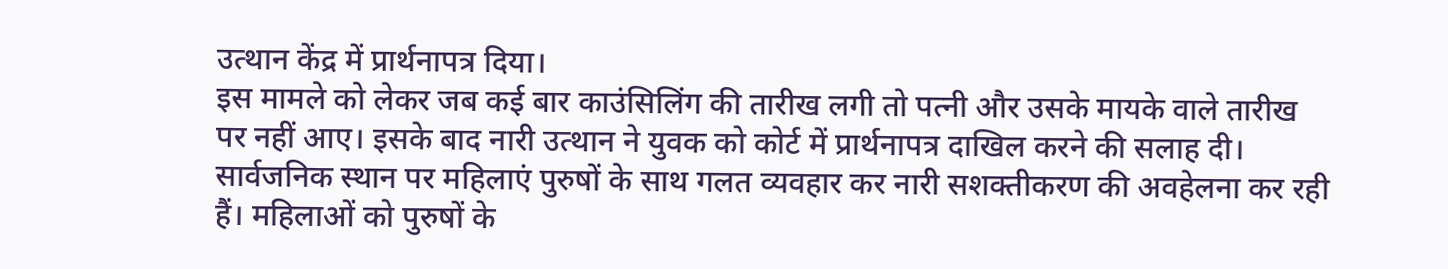उत्थान केंद्र में प्रार्थनापत्र दिया।
इस मामले को लेकर जब कई बार काउंसिलिंग की तारीख लगी तो पत्नी और उसके मायके वाले तारीख पर नहीं आए। इसके बाद नारी उत्थान ने युवक को कोर्ट में प्रार्थनापत्र दाखिल करने की सलाह दी।
सार्वजनिक स्थान पर महिलाएं पुरुषों के साथ गलत व्यवहार कर नारी सशक्तीकरण की अवहेलना कर रही हैं। महिलाओं को पुरुषों के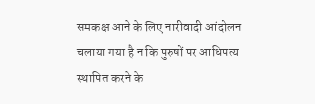समकक्ष आने के लिए नारीवादी आंदोलन चलाया गया है न कि पुरुषों पर आधिपत्य स्थापित करने के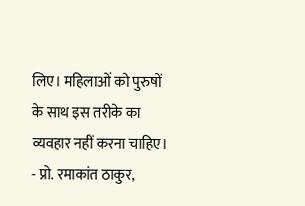लिए। महिलाओं को पुरुषों के साथ इस तरीके का व्यवहार नहीं करना चाहिए। - प्रो. रमाकांत ठाकुर,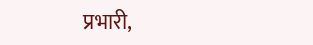प्रभारी,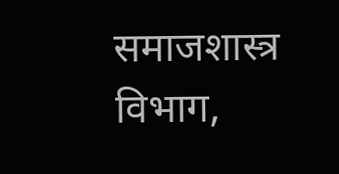समाजशास्त्र विभाग,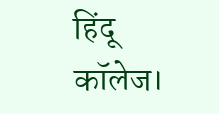हिंदू कॉलेज।